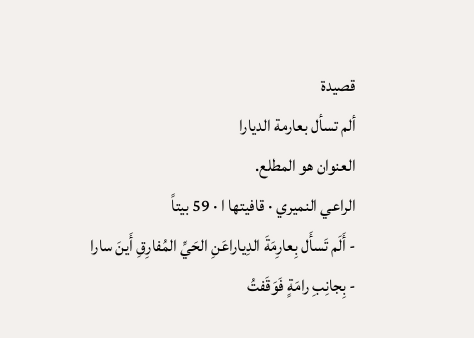قصيدة
ألم تسأل بعارمة الديارا
العنوان هو المطلع.
الراعي النميري · قافيتها ا · 59 بيتاً
- أَلَم تَسأَل بِعارِمَةَ الدِياراعَنِ الحَيِّ المُفارِقِ أَينَ سارا
- بِجانِبِ رامَةٍ فَوَقَفتُ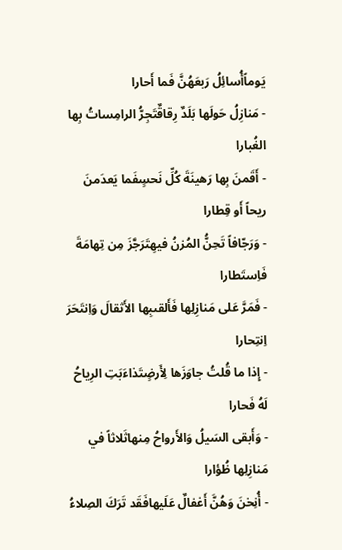يَوماًأُسائِلُ رَبعَهُنَّ فَما أَحارا
- مَنازِلُ حَولَها بَلَدٌ رِقاقٌتَجِرُّ الرامِساتُ بِها الغُبارا
- أَقَمنَ بِها رَهينَةَ كُلِّ نَحسٍفَما يَعدَمنَ ريحاً أَو قِطارا
- وَرَجّافاً تَحِنُّ المُزنُ فيهِتَرَجَّزَ مِن تِهامَةَ فَاِستَطارا
- فَمَرَّ عَلى مَنازِلِها فَأَلقىبِها الأَثقالَ وَاِنتَحَرَ اِنتِحارا
- إِذا ما قُلتُ جاوَزَها لِأَرضٍتَذاءَبَتِ الرِياحُ لَهُ فَحارا
- وَأَبقى السَيلُ وَالأَرواحُ مِنهاثَلاثاً في مَنازِلِها ظُؤارا
- أُنِخنَ وَهُنَّ أَغفالٌ عَلَيهافَقَد تَرَكَ الصِلاءُ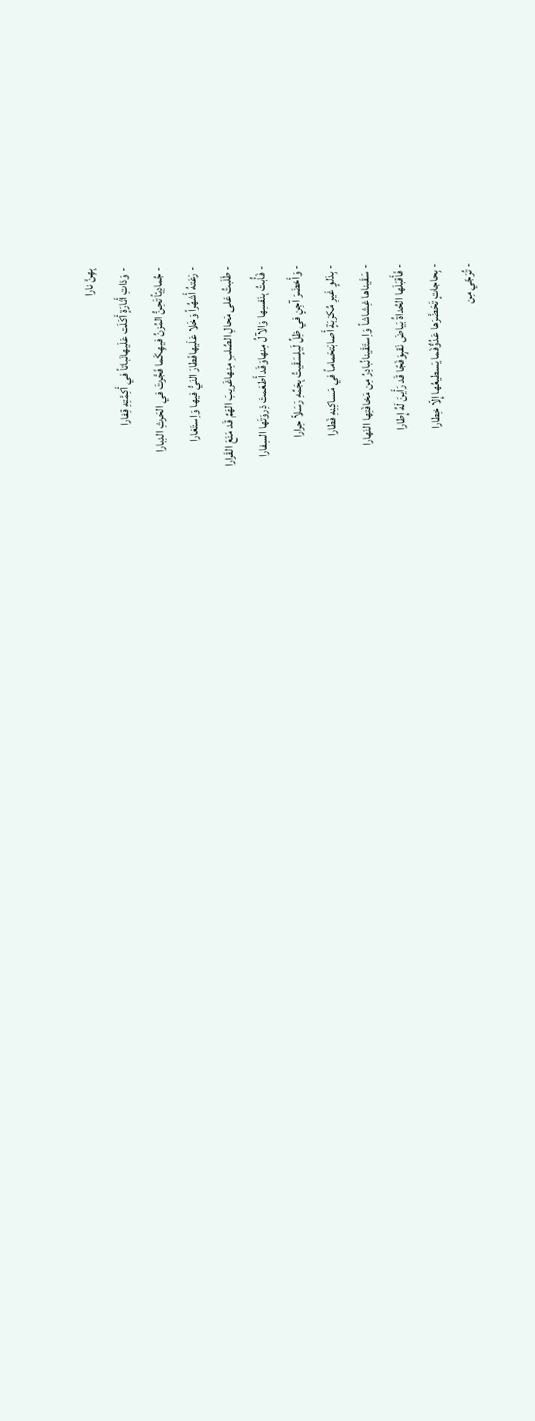بِهِنَّ نارا
- وَذاتِ أَثارَةٍ أَكَلَت عَلَيهانَباتاً في أَكِمَّتِهِ قِفارا
- جُمادِيّاً تَحِنُّ المُزنُ فيهِكَما فَجَّرتَ في الحَرثِ الدِبارا
- رَعَتهُ أَشهُراً وَخَلا عَلَيهافَطارَ النَيُّ فيها وَاِستَغارا
- طَلَبتُ عَلى مَحالِ الصُلبِ مِنهاغَريبَ الهَمِّ قَد مَنَعَ القَرارا
- فَأُبتُ بِنَفسِها وَالآلُ مِنهاوَقَد أَطعَمتَ ذِروَتَها السِفارا
- وَأَخضَرَ آجِنٍ في ظِلِّ لَيلٍسَقَيتُ بِجَمِّهِ رَسَلاً حِرارا
- بِدَلوٍ غَيرِ مُكرَبَةٍ أَصابَتحَماماً في مَساكِنِهِ فَطارا
- سَقَيناها غِشاشاً وَاِستَقَينانُبادِرُ مِن مَخافَتِها النَهارا
- فَأَقبَلَها الحُداةُ بَياضَ نَقبٍوَفَجّا قَد رَأَينَ لَهُ إِطارا
- بِحاجاتٍ تَحَضَّرَها عَدُوٌّفَما يَسطيعُها إِلّا خِطارا
- تُرَجّي مِن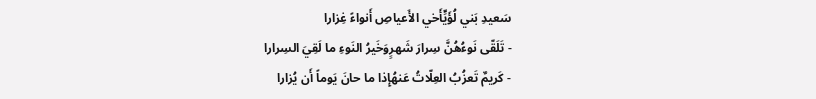سَعيدِ بَني لُؤَيٍّأَخي الأَعياصِ أَنواءً غِزارا
- تَلَقّى نَوءُهُنَّ سِرارَ شَهرٍوَخَيرُ النَوءِ ما لَقِيَ السِرارا
- كَريمٌ تَعزُبُ العِلّاتُ عَنهُإِذا ما حانَ يَوماً أَن يُزارا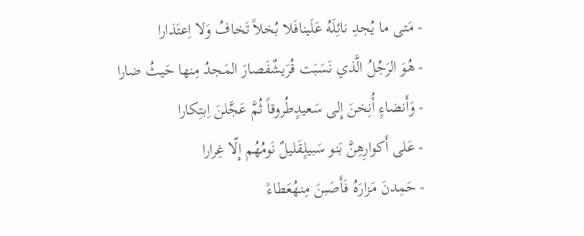- مَتى ما يُجدِ نائِلَهُ عَلَينافَلا بُخلاً تَخافُ وَلا اِعتَذارا
- هُوَ الرَجُلُ الَّذي نَسَبَت قُرَيشٌفَصارَ المَجدُ مِنها حَيثُ ضارا
- وَأَنضاءٍ أُنِخنَ إِلى سَعيدٍطُروقاً ثُمَّ عَجَّلنَ اِبتِكارا
- عَلى أَكوارِهِنَّ بَنو سَبيلٍقَليلٌ نَومُهُم إِلّا غِرارا
- حَمِدنَ مَزارَهُ فَأَصَبنَ مِنهُعَطاءً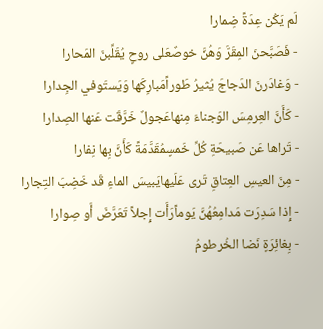لَم يَكُن عِدَةً ضِمارا
- فَصَبَّحنَ المِقَرَّ وَهُنَّ خوصٌعَلى روحٍ يُقَلِّبنَ المَحارا
- وَغادَرنَ الدَجاجَ يُثيرُ طَوراًمَبارِكَها وَيَستَوفي الجِدارا
- كَأَنَّ العِرمِسَ الوَجناءَ مِنهاعَجولٌ خَرَّقَت عَنها الصِدارا
- تَراها عَن صَبيحَةِ كُلِّ خَمسٍمُقَدَّمَةً كَأَنَّ بِها نِفارا
- مِنَ العيسِ العِتاقِ تَرى عَلَيهايَبيسَ الماءِ قَد خَضِبَ التِجارا
- إِذا سَدِرَت مَدامِعُهُنَّ يَوماًرَأَت إِجلاً تَعَرَّضَ أَو صِوارا
- بِغائِرَةٍ نَضا الخُرطومُ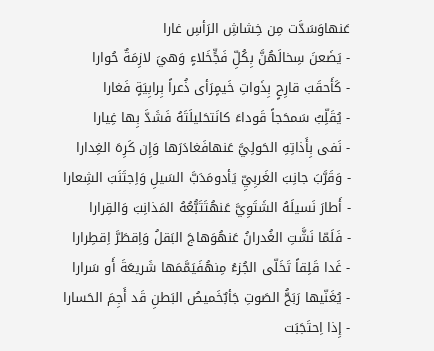عَنهاوَسَدَّت مِن خِشاشِ الرَأسِ غارا
- يَضَعنَ سِخالَهُنَّ بِكُلِّ فَجٍّخَلاءٍ وَهيَ لازِمَةٌ حُوارا
- كَأَحقَبَ قارِحٍ بِذَواتِ خَيمٍرَأى ذُعراً بِرابِيَةٍ فَغارا
- يُقَلِّبُ سَمحَجاً قَوداءَ كانَتحَليلَتَهُ فَشَدَّ بِها غِيارا
- نَفى بِأَذاتِهِ الحَولِيَّ عَنهافَغادَرَها وَإِن كَرِهَ الغِدارا
- وَقَرَّبَ جانِبَ الغَربِيِّ يَأدومَدَبَّ السَيلِ وَاِجتَنَبَ الشِعارا
- أَطارَ نَسيلَهُ الشَتَوِيَّ عَنهُتَتَبُّعُهُ المَذانِبَ وَالقِرارا
- فَلَمّا نَشَّتِ الغُدرانُ عَنهُوَهاجَ البَقلُ وَاِقطَرَّ اِقطِرارا
- غَدا قَلِقاً تَخَلّى الجُزءُ مِنهُفَيَمَّمَها شَريعَةَ أَو سَرارا
- يُغَنّيها رَبَحُّ الصَوتِ جَأبٌخَميصُ البَطنِ قَد أَجِمَ الحَسارا
- إِذا اِحتَجَبَت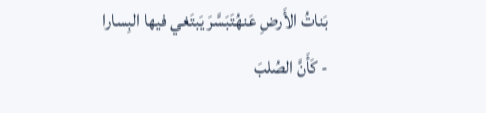بَناتُ الأَرضِ عَنهُتَبَسَّرَ يَبتَغي فيها البِسارا
- كَأَنَّ الصُلبَ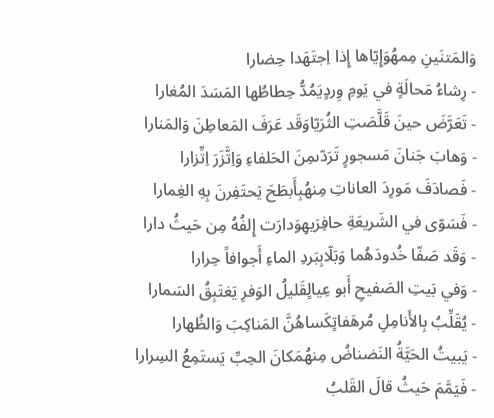وَالمَتنَينِ مِمهُوَإِيّاها إِذا اِجتَهَدا حِضارا
- رِشاءُ مَحالَةٍ في يَومِ وِردٍيَمُدُّ حِطاطُها المَسَدَ المُغارا
- تَعَرَّضَ حينَ قَلَّصَتِ الثُرَيّاوَقَد عَرَفَ المَعاطِنَ وَالمَنارا
- وَهابَ جَنانَ مَسجورٍ تَرَدّىمِنَ الحَلفاءِ وَاِتَّزَرَ اِتِّزارا
- فَصادَفَ مَورِدَ العاناتِ مِنهُبِأَبطَحَ يَحتَفِرنَ بِهِ الغِمارا
- فَسَوّى في الشَريعَةِ حافِرَيهِوَدارَت إِلفُهُ مِن حَيثُ دارا
- وَقَد صَفّا خُدودَهُما وَبَلّابِبَردِ الماءِ أَجوافاً حِرارا
- وَفي بَيتِ الصَفيحِ أَبو عِيالٍقَليلُ الوَفرِ يَغتَبِقُ السَمارا
- يُقَلِّبُ بِالأَنامِلِ مُرهَفاتٍكَساهُنَّ المَناكِبَ وَالظُهارا
- يَبيتُ الحَيَّةُ النَضناضُ مِنهُمَكانَ الحِبِّ يَستَمِعُ السِرارا
- فَيَمَّمَ حَيثُ قالَ القَلبُ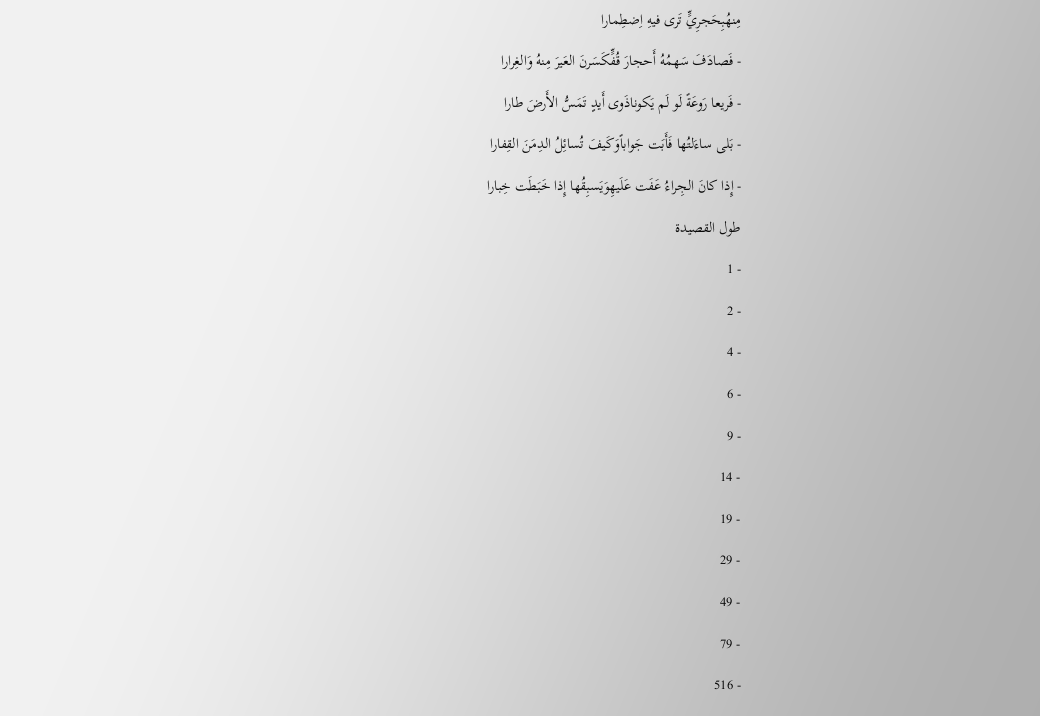مِنهُبِحَجرِيٍّ تَرى فيهِ اِضطِمارا
- فَصادَفَ سَهمُهُ أَحجارَ قُفٍّكَسَرنَ العَيرَ مِنهُ وَالغِرارا
- فَريعا رَوعَةً لَو لَم يَكوناذَوى أَيدٍ تَمَسُّ الأَرضَ طارا
- بَلى ساءَلتُها فَأَبَت جَواباًوَكَيفَ تُسائِلُ الدِمَنَ القِفارا
- إِذا كانَ الجِراءُ عَفَت عَلَيهِوَيَسبِقُها إِذا خَبَطَت خِبارا
طول القصيدة
- 1
- 2
- 4
- 6
- 9
- 14
- 19
- 29
- 49
- 79
- 516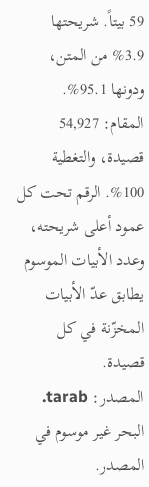59 بيتاً. شريحتها 3.9% من المتن، ودونها 95.1%.
المقام: 54,927 قصيدة، والتغطية 100%. الرقم تحت كل عمود أعلى شريحته، وعدد الأبيات الموسوم يطابق عدّ الأبيات المخزّنة في كل قصيدة.
المصدر: tarab. البحر غير موسوم في المصدر.